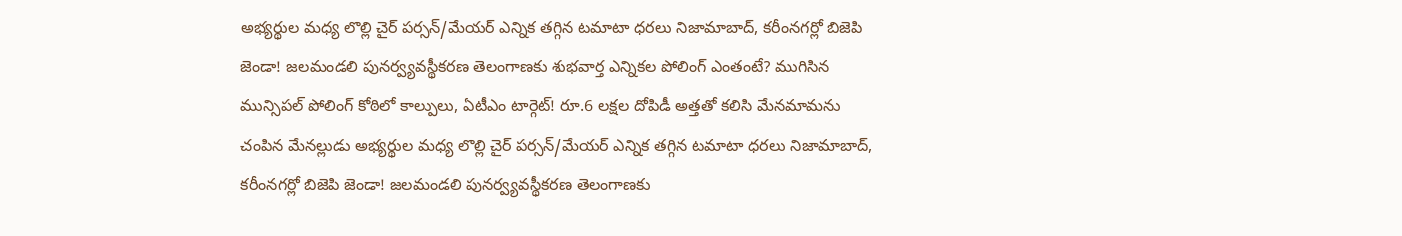అభ్యర్థుల మధ్య లొల్లి చైర్ పర్సన్/మేయర్ ఎన్నిక తగ్గిన టమాటా ధరలు నిజామాబాద్, కరీంనగర్లో బిజెపి జెండా! జలమండలి పునర్వ్యవస్థీకరణ తెలంగాణకు శుభవార్త ఎన్నికల పోలింగ్ ఎంతంటే? ముగిసిన మున్సిపల్ పోలింగ్ కోఠిలో కాల్పులు, ఏటీఎం టార్గెట్! రూ.6 లక్షల దోపిడీ అత్తతో కలిసి మేనమామను చంపిన మేనల్లుడు అభ్యర్థుల మధ్య లొల్లి చైర్ పర్సన్/మేయర్ ఎన్నిక తగ్గిన టమాటా ధరలు నిజామాబాద్, కరీంనగర్లో బిజెపి జెండా! జలమండలి పునర్వ్యవస్థీకరణ తెలంగాణకు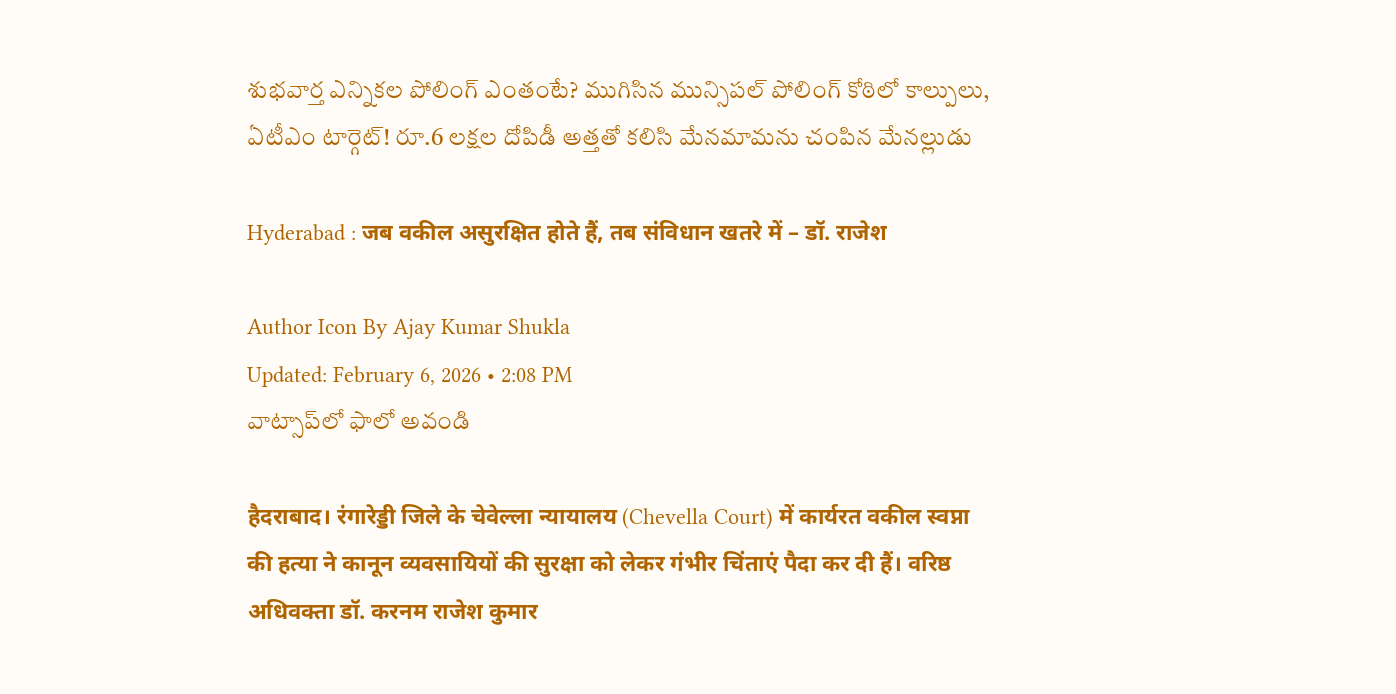శుభవార్త ఎన్నికల పోలింగ్ ఎంతంటే? ముగిసిన మున్సిపల్ పోలింగ్ కోఠిలో కాల్పులు, ఏటీఎం టార్గెట్! రూ.6 లక్షల దోపిడీ అత్తతో కలిసి మేనమామను చంపిన మేనల్లుడు

Hyderabad : जब वकील असुरक्षित होते हैं, तब संविधान खतरे में – डॉ. राजेश

Author Icon By Ajay Kumar Shukla
Updated: February 6, 2026 • 2:08 PM
వాట్సాప్‌లో ఫాలో అవండి

हैदराबाद। रंगारेड्डी जिले के चेवेल्ला न्यायालय (Chevella Court) में कार्यरत वकील स्वप्ना की हत्या ने कानून व्यवसायियों की सुरक्षा को लेकर गंभीर चिंताएं पैदा कर दी हैं। वरिष्ठ अधिवक्ता डॉ. करनम राजेश कुमार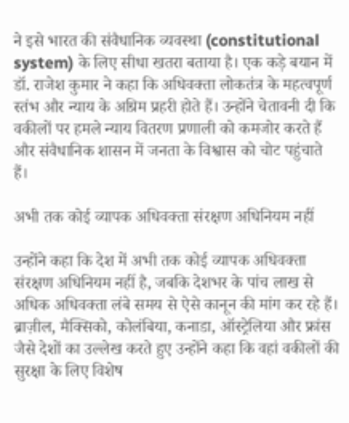ने इसे भारत की संवैधानिक व्यवस्था (constitutional system) के लिए सीधा खतरा बताया है। एक कड़े बयान में डॉ. राजेश कुमार ने कहा कि अधिवक्ता लोकतंत्र के महत्वपूर्ण स्तंभ और न्याय के अग्रिम प्रहरी होते हैं। उन्होंने चेतावनी दी कि वकीलों पर हमले न्याय वितरण प्रणाली को कमजोर करते हैं और संवैधानिक शासन में जनता के विश्वास को चोट पहुंचाते हैं।

अभी तक कोई व्यापक अधिवक्ता संरक्षण अधिनियम नहीं

उन्होंने कहा कि देश में अभी तक कोई व्यापक अधिवक्ता संरक्षण अधिनियम नहीं है, जबकि देशभर के पांच लाख से अधिक अधिवक्ता लंबे समय से ऐसे कानून की मांग कर रहे हैं। ब्राज़ील, मैक्सिको, कोलंबिया, कनाडा, ऑस्ट्रेलिया और फ्रांस जैसे देशों का उल्लेख करते हुए उन्होंने कहा कि वहां वकीलों की सुरक्षा के लिए विशेष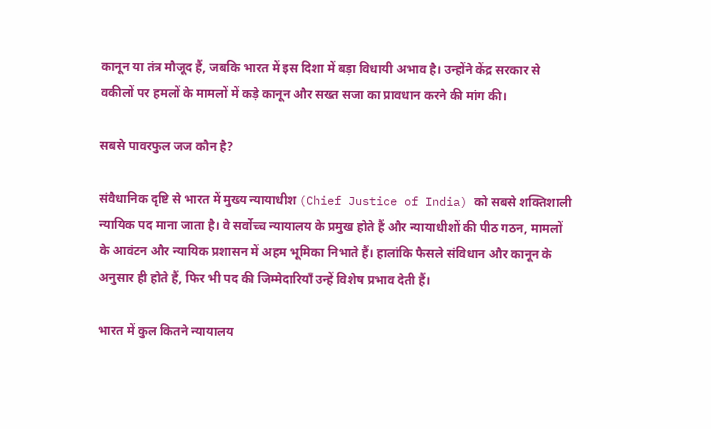कानून या तंत्र मौजूद हैं, जबकि भारत में इस दिशा में बड़ा विधायी अभाव है। उन्होंने केंद्र सरकार से वकीलों पर हमलों के मामलों में कड़े कानून और सख्त सजा का प्रावधान करने की मांग की।

सबसे पावरफुल जज कौन है?

संवैधानिक दृष्टि से भारत में मुख्य न्यायाधीश (Chief Justice of India) को सबसे शक्तिशाली न्यायिक पद माना जाता है। वे सर्वोच्च न्यायालय के प्रमुख होते हैं और न्यायाधीशों की पीठ गठन, मामलों के आवंटन और न्यायिक प्रशासन में अहम भूमिका निभाते हैं। हालांकि फैसले संविधान और कानून के अनुसार ही होते हैं, फिर भी पद की जिम्मेदारियाँ उन्हें विशेष प्रभाव देती हैं।

भारत में कुल कितने न्यायालय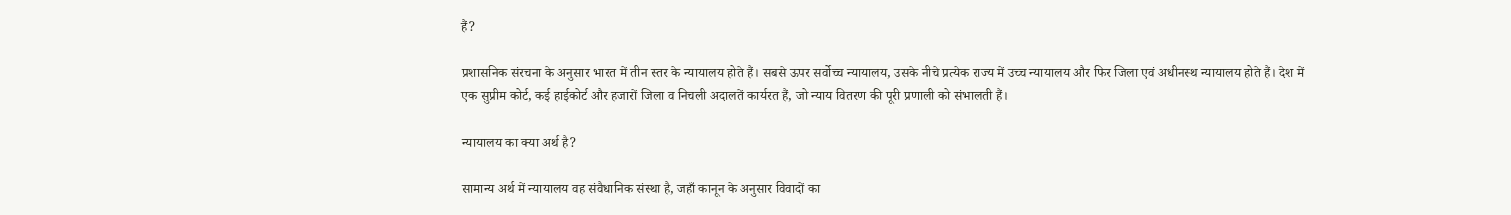हैं?

प्रशासनिक संरचना के अनुसार भारत में तीन स्तर के न्यायालय होते हैं। सबसे ऊपर सर्वोच्च न्यायालय, उसके नीचे प्रत्येक राज्य में उच्च न्यायालय और फिर जिला एवं अधीनस्थ न्यायालय होते हैं। देश में एक सुप्रीम कोर्ट, कई हाईकोर्ट और हजारों जिला व निचली अदालतें कार्यरत हैं, जो न्याय वितरण की पूरी प्रणाली को संभालती हैं।

न्यायालय का क्या अर्थ है?

सामान्य अर्थ में न्यायालय वह संवैधानिक संस्था है, जहाँ कानून के अनुसार विवादों का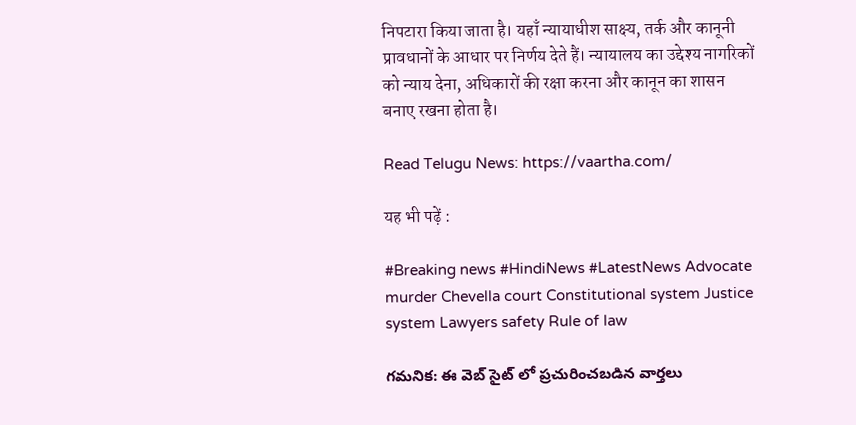निपटारा किया जाता है। यहाँ न्यायाधीश साक्ष्य, तर्क और कानूनी प्रावधानों के आधार पर निर्णय देते हैं। न्यायालय का उद्देश्य नागरिकों को न्याय देना, अधिकारों की रक्षा करना और कानून का शासन बनाए रखना होता है।

Read Telugu News: https://vaartha.com/

यह भी पढ़ें :

#Breaking news #HindiNews #LatestNews Advocate murder Chevella court Constitutional system Justice system Lawyers safety Rule of law

గమనిక: ఈ వెబ్ సైట్ లో ప్రచురించబడిన వార్తలు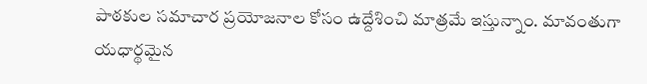పాఠకుల సమాచార ప్రయోజనాల కోసం ఉద్దేశించి మాత్రమే ఇస్తున్నాం. మావంతుగా యధార్థమైన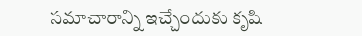సమాచారాన్ని ఇచ్చేందుకు కృషి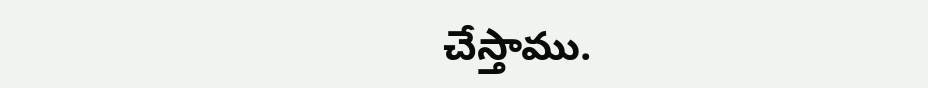చేస్తాము.